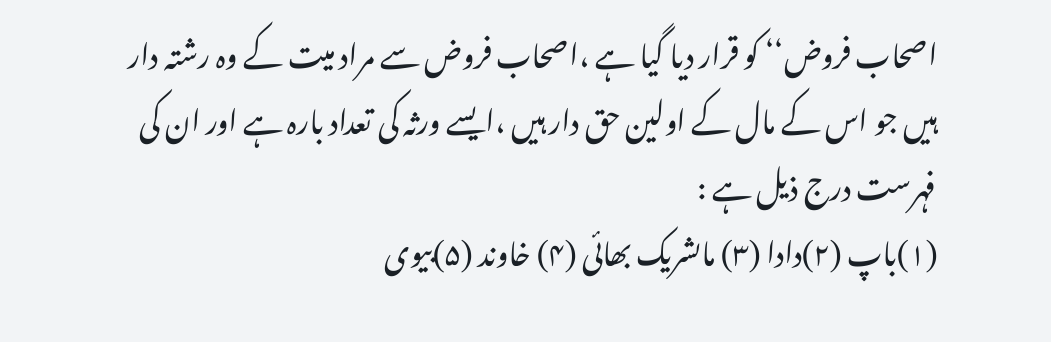اصحاب فروض‘‘ کو قرار دیا گیا ہے ،اصحاب فروض سے مراد میت کے وہ رشتہ دار ہیں جو اس کے مال کے اولین حق دار ہیں ،ایسے ورثہ کی تعداد بارہ ہے اور ان کی فہرست درج ذیل ہے :
(۱)باپ (۲)دادا (۳) ماںشریک بھائی (۴) خاوند (۵)بیوی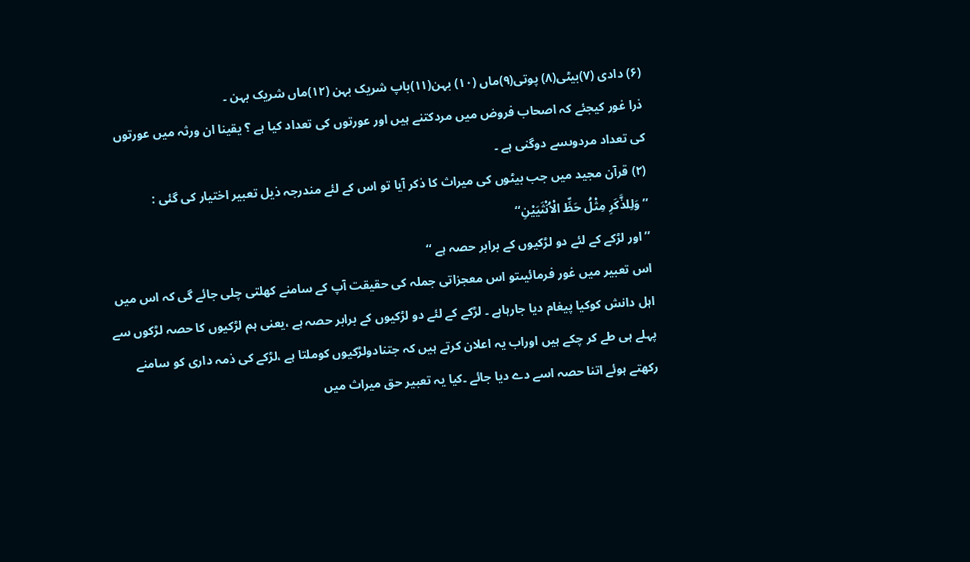(۶) دادی (۷)بیٹی(۸) پوتی(۹)ماں (۱۰) بہن(۱۱)باپ شریک بہن (۱۲)ماں شریک بہن ۔
ذرا غور کیجئے کہ اصحاب فروض میں مردکتنے ہیں اور عورتوں کی تعداد کیا ہے ؟ یقینا ان ورثہ میں عورتوں کی تعداد مردوںسے دوگنی ہے ۔
(۲) قرآن مجید میں جب بیٹوں کی میراث کا ذکر آیا تو اس کے لئے مندرجہ ذیل تعبیر اختیار کی گئی :
’’وَلِلذَّکَرِ مِثْلُ حَظِّ الْاُنْثَیَیْنِ‘‘
’’اور لڑکے کے لئے دو لڑکیوں کے برابر حصہ ہے ‘‘
اس تعبیر میں غور فرمائیںتو اس معجزاتی جملہ کی حقیقت آپ کے سامنے کھلتی چلی جائے گی کہ اس میں اہل دانش کوکیا پیغام دیا جارہاہے ۔ لڑکے کے لئے دو لڑکیوں کے برابر حصہ ہے ،یعنی ہم لڑکیوں کا حصہ لڑکوں سے پہلے ہی طے کر چکے ہیں اوراب یہ اعلان کرتے ہیں کہ جتنادولڑکیوں کوملتا ہے ،لڑکے کی ذمہ داری کو سامنے رکھتے ہوئے اتنا حصہ اسے دے دیا جائے ۔کیا یہ تعبیر حق میراث میں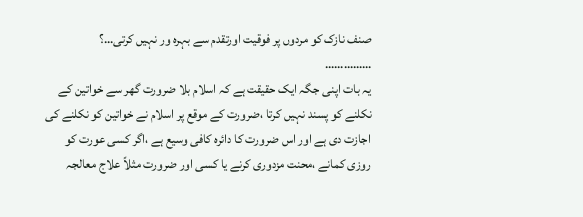صنف نازک کو مردوں پر فوقیت اورتقدم سے بہرہ ور نہیں کرتی…؟
……………
یہ بات اپنی جگہ ایک حقیقت ہے کہ اسلام بلا ضرورت گھر سے خواتین کے نکلنے کو پسند نہیں کرتا ،ضرورت کے موقع پر اسلام نے خواتین کو نکلنے کی اجازت دی ہے اور اس ضرورت کا دائرہ کافی وسیع ہے ،اگر کسی عورت کو روزی کمانے ،محنت مزدوری کرنے یا کسی اور ضرورت مثلاً علاج معالجہ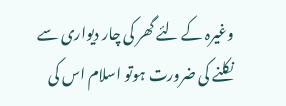وغیرہ کے لئے گھر کی چار دیواری سے نکلنے کی ضرورت ہوتو اسلام اس کی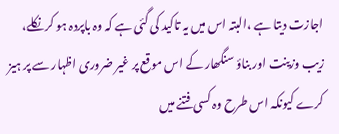اجازت دیتا ہے ،البتہ اس میں یہ تاکید کی گئی ہے کہ وہ باپردہ ہو کر نکلے، زیب وزینت اور بناؤ سنگھار کے اس موقع پر غیر ضروری اظہار سے پر ہیز کرے کیونکہ اس طرح وہ کسی فتنے میں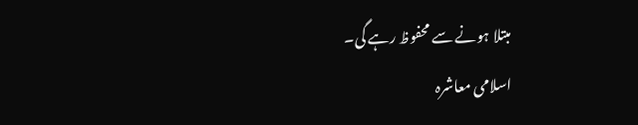مبتلا ہونے سے محفوظ رہے گی۔
اسلامی معاشرہ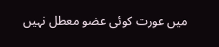میں عورت کوئی عضو معطل نہیں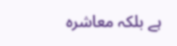ہے بلکہ معاشرہ